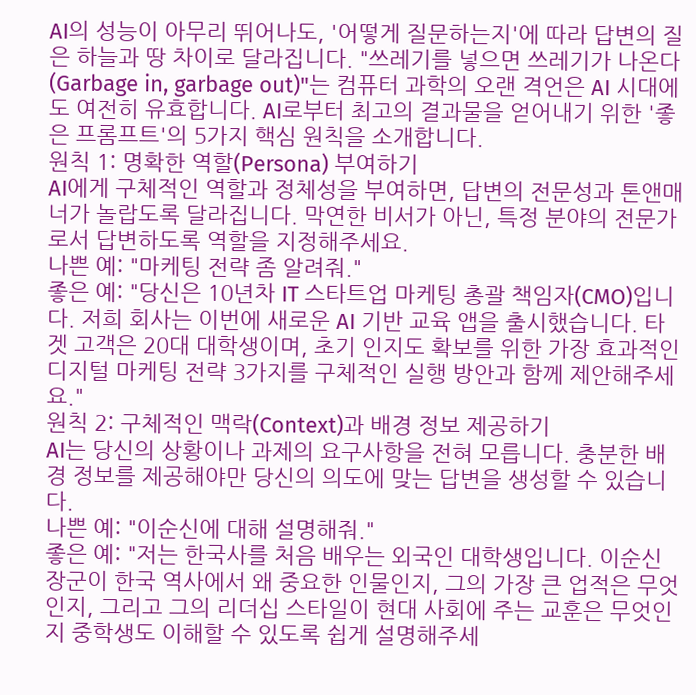AI의 성능이 아무리 뛰어나도, '어떻게 질문하는지'에 따라 답변의 질은 하늘과 땅 차이로 달라집니다. "쓰레기를 넣으면 쓰레기가 나온다(Garbage in, garbage out)"는 컴퓨터 과학의 오랜 격언은 AI 시대에도 여전히 유효합니다. AI로부터 최고의 결과물을 얻어내기 위한 '좋은 프롬프트'의 5가지 핵심 원칙을 소개합니다.
원칙 1: 명확한 역할(Persona) 부여하기
AI에게 구체적인 역할과 정체성을 부여하면, 답변의 전문성과 톤앤매너가 놀랍도록 달라집니다. 막연한 비서가 아닌, 특정 분야의 전문가로서 답변하도록 역할을 지정해주세요.
나쁜 예: "마케팅 전략 좀 알려줘."
좋은 예: "당신은 10년차 IT 스타트업 마케팅 총괄 책임자(CMO)입니다. 저희 회사는 이번에 새로운 AI 기반 교육 앱을 출시했습니다. 타겟 고객은 20대 대학생이며, 초기 인지도 확보를 위한 가장 효과적인 디지털 마케팅 전략 3가지를 구체적인 실행 방안과 함께 제안해주세요."
원칙 2: 구체적인 맥락(Context)과 배경 정보 제공하기
AI는 당신의 상황이나 과제의 요구사항을 전혀 모릅니다. 충분한 배경 정보를 제공해야만 당신의 의도에 맞는 답변을 생성할 수 있습니다.
나쁜 예: "이순신에 대해 설명해줘."
좋은 예: "저는 한국사를 처음 배우는 외국인 대학생입니다. 이순신 장군이 한국 역사에서 왜 중요한 인물인지, 그의 가장 큰 업적은 무엇인지, 그리고 그의 리더십 스타일이 현대 사회에 주는 교훈은 무엇인지 중학생도 이해할 수 있도록 쉽게 설명해주세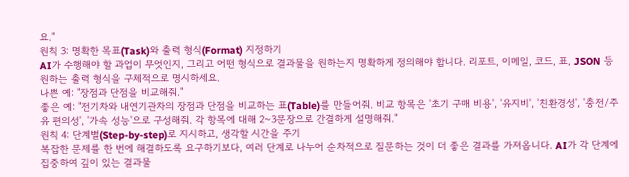요."
원칙 3: 명확한 목표(Task)와 출력 형식(Format) 지정하기
AI가 수행해야 할 과업이 무엇인지, 그리고 어떤 형식으로 결과물을 원하는지 명확하게 정의해야 합니다. 리포트, 이메일, 코드, 표, JSON 등 원하는 출력 형식을 구체적으로 명시하세요.
나쁜 예: "장점과 단점을 비교해줘."
좋은 예: "전기차와 내연기관차의 장점과 단점을 비교하는 표(Table)를 만들어줘. 비교 항목은 '초기 구매 비용', '유지비', '친환경성', '충전/주유 편의성', '가속 성능'으로 구성해줘. 각 항목에 대해 2~3문장으로 간결하게 설명해줘."
원칙 4: 단계별(Step-by-step)로 지시하고, 생각할 시간을 주기
복잡한 문제를 한 번에 해결하도록 요구하기보다, 여러 단계로 나누어 순차적으로 질문하는 것이 더 좋은 결과를 가져옵니다. AI가 각 단계에 집중하여 깊이 있는 결과물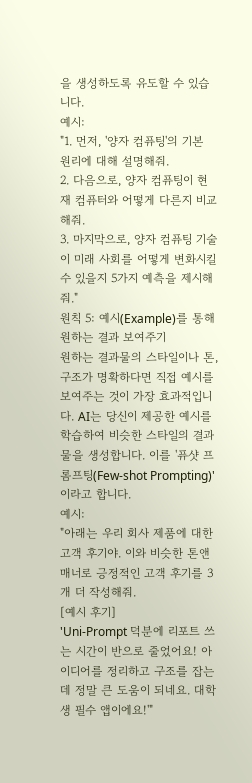을 생성하도록 유도할 수 있습니다.
예시:
"1. 먼저, '양자 컴퓨팅'의 기본 원리에 대해 설명해줘.
2. 다음으로, 양자 컴퓨팅이 현재 컴퓨터와 어떻게 다른지 비교해줘.
3. 마지막으로, 양자 컴퓨팅 기술이 미래 사회를 어떻게 변화시킬 수 있을지 5가지 예측을 제시해줘."
원칙 5: 예시(Example)를 통해 원하는 결과 보여주기
원하는 결과물의 스타일이나 톤, 구조가 명확하다면 직접 예시를 보여주는 것이 가장 효과적입니다. AI는 당신이 제공한 예시를 학습하여 비슷한 스타일의 결과물을 생성합니다. 이를 '퓨샷 프롬프팅(Few-shot Prompting)'이라고 합니다.
예시:
"아래는 우리 회사 제품에 대한 고객 후기야. 이와 비슷한 톤앤매너로 긍정적인 고객 후기를 3개 더 작성해줘.
[예시 후기]
'Uni-Prompt 덕분에 리포트 쓰는 시간이 반으로 줄었어요! 아이디어를 정리하고 구조를 잡는 데 정말 큰 도움이 되네요. 대학생 필수 앱이에요!'"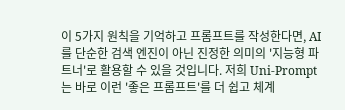이 5가지 원칙을 기억하고 프롬프트를 작성한다면, AI를 단순한 검색 엔진이 아닌 진정한 의미의 '지능형 파트너'로 활용할 수 있을 것입니다. 저희 Uni-Prompt는 바로 이런 '좋은 프롬프트'를 더 쉽고 체계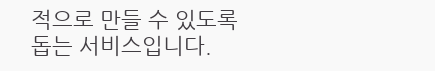적으로 만들 수 있도록 돕는 서비스입니다.